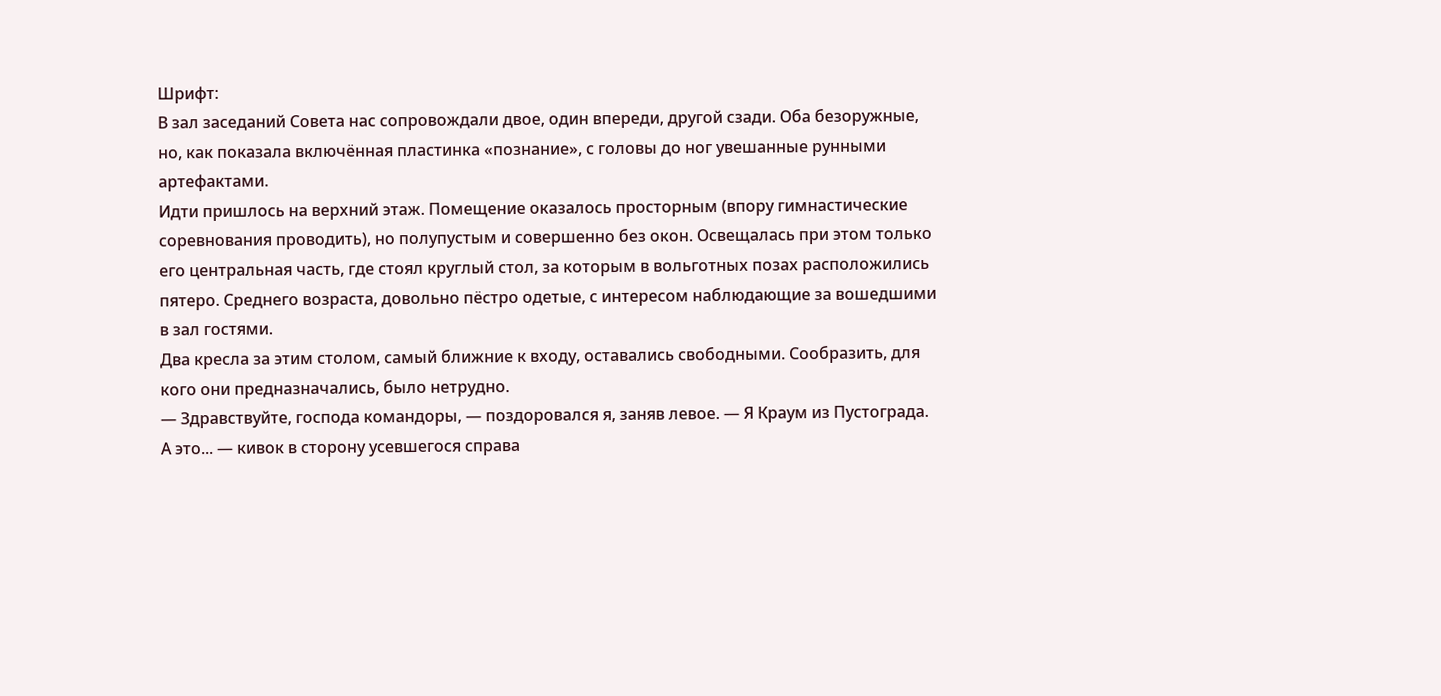Шрифт:
В зал заседаний Совета нас сопровождали двое, один впереди, другой сзади. Оба безоружные, но, как показала включённая пластинка «познание», с головы до ног увешанные рунными артефактами.
Идти пришлось на верхний этаж. Помещение оказалось просторным (впору гимнастические соревнования проводить), но полупустым и совершенно без окон. Освещалась при этом только его центральная часть, где стоял круглый стол, за которым в вольготных позах расположились пятеро. Среднего возраста, довольно пёстро одетые, с интересом наблюдающие за вошедшими в зал гостями.
Два кресла за этим столом, самый ближние к входу, оставались свободными. Сообразить, для кого они предназначались, было нетрудно.
— Здравствуйте, господа командоры, — поздоровался я, заняв левое. — Я Краум из Пустограда. А это... — кивок в сторону усевшегося справа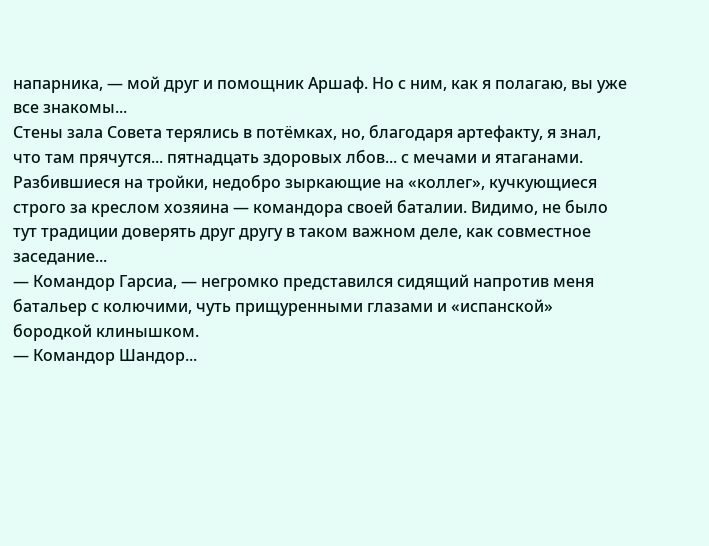напарника, — мой друг и помощник Аршаф. Но с ним, как я полагаю, вы уже все знакомы...
Стены зала Совета терялись в потёмках, но, благодаря артефакту, я знал, что там прячутся... пятнадцать здоровых лбов... с мечами и ятаганами. Разбившиеся на тройки, недобро зыркающие на «коллег», кучкующиеся строго за креслом хозяина — командора своей баталии. Видимо, не было тут традиции доверять друг другу в таком важном деле, как совместное заседание...
— Командор Гарсиа, — негромко представился сидящий напротив меня батальер с колючими, чуть прищуренными глазами и «испанской» бородкой клинышком.
— Командор Шандор...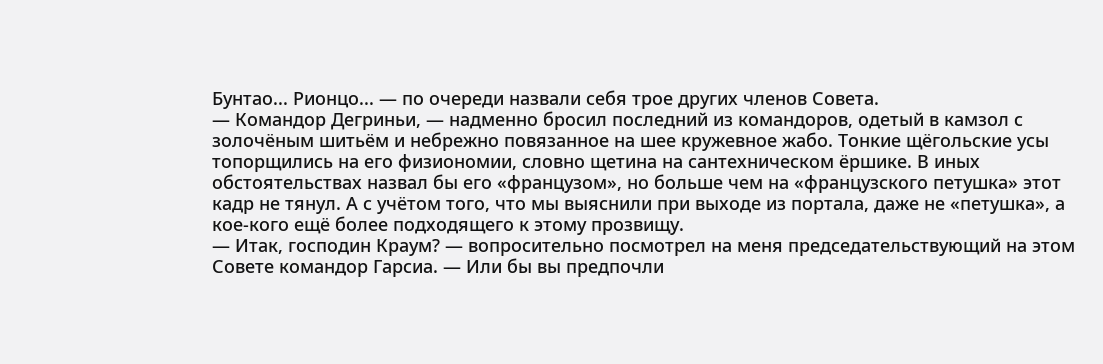Бунтао... Рионцо... — по очереди назвали себя трое других членов Совета.
— Командор Дегриньи, — надменно бросил последний из командоров, одетый в камзол с золочёным шитьём и небрежно повязанное на шее кружевное жабо. Тонкие щёгольские усы топорщились на его физиономии, словно щетина на сантехническом ёршике. В иных обстоятельствах назвал бы его «французом», но больше чем на «французского петушка» этот кадр не тянул. А с учётом того, что мы выяснили при выходе из портала, даже не «петушка», а кое-кого ещё более подходящего к этому прозвищу.
— Итак, господин Краум? — вопросительно посмотрел на меня председательствующий на этом Совете командор Гарсиа. — Или бы вы предпочли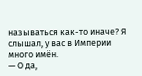называться как-то иначе? Я слышал, у вас в Империи много имён.
— О да,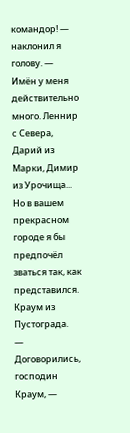командор! — наклонил я голову. — Имён у меня действительно много. Леннир с Севера, Дарий из Марки, Димир из Урочища... Но в вашем прекрасном городе я бы предпочёл зваться так, как представился. Краум из Пустограда.
— Договорились, господин Краум, —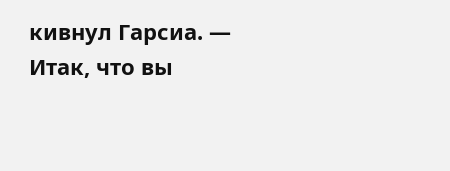кивнул Гарсиа. — Итак, что вы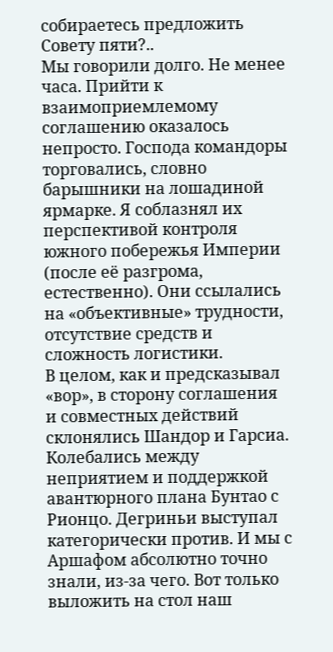собираетесь предложить Совету пяти?..
Мы говорили долго. Не менее часа. Прийти к взаимоприемлемому соглашению оказалось непросто. Господа командоры торговались, словно барышники на лошадиной ярмарке. Я соблазнял их перспективой контроля южного побережья Империи (после её разгрома, естественно). Они ссылались на «объективные» трудности, отсутствие средств и сложность логистики.
В целом, как и предсказывал «вор», в сторону соглашения и совместных действий склонялись Шандор и Гарсиа. Колебались между неприятием и поддержкой авантюрного плана Бунтао с Рионцо. Дегриньи выступал категорически против. И мы с Аршафом абсолютно точно знали, из-за чего. Вот только выложить на стол наш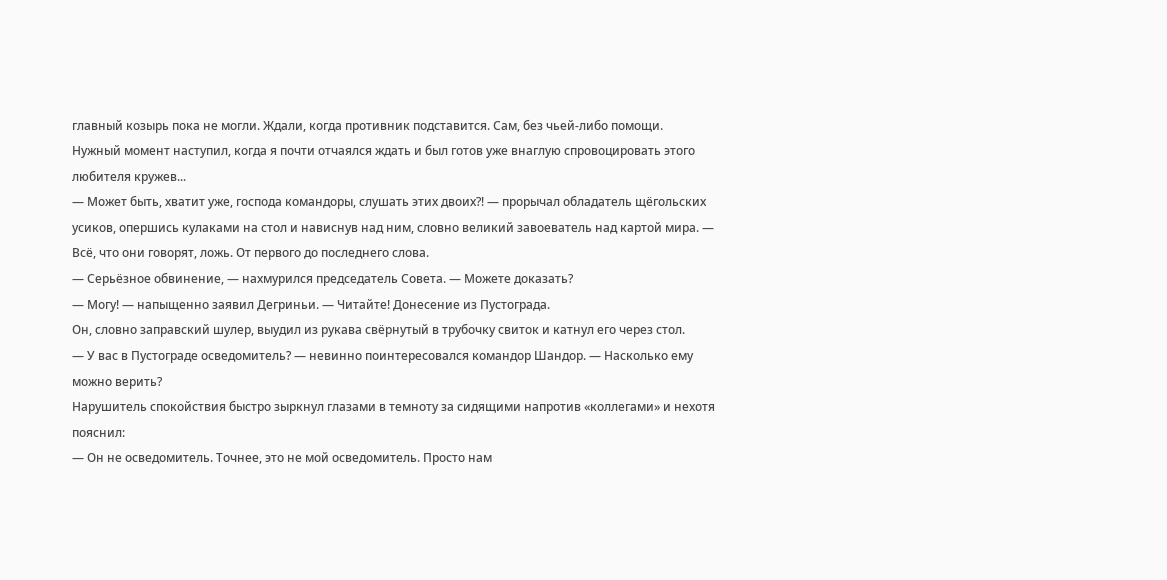главный козырь пока не могли. Ждали, когда противник подставится. Сам, без чьей-либо помощи.
Нужный момент наступил, когда я почти отчаялся ждать и был готов уже внаглую спровоцировать этого любителя кружев...
— Может быть, хватит уже, господа командоры, слушать этих двоих?! — прорычал обладатель щёгольских усиков, опершись кулаками на стол и нависнув над ним, словно великий завоеватель над картой мира. — Всё, что они говорят, ложь. От первого до последнего слова.
— Серьёзное обвинение, — нахмурился председатель Совета. — Можете доказать?
— Могу! — напыщенно заявил Дегриньи. — Читайте! Донесение из Пустограда.
Он, словно заправский шулер, выудил из рукава свёрнутый в трубочку свиток и катнул его через стол.
— У вас в Пустограде осведомитель? — невинно поинтересовался командор Шандор. — Насколько ему можно верить?
Нарушитель спокойствия быстро зыркнул глазами в темноту за сидящими напротив «коллегами» и нехотя пояснил:
— Он не осведомитель. Точнее, это не мой осведомитель. Просто нам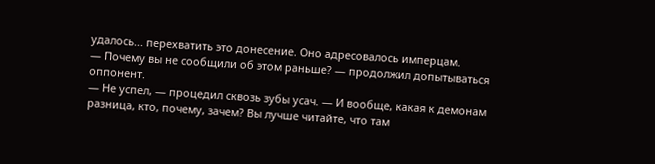удалось... перехватить это донесение. Оно адресовалось имперцам.
— Почему вы не сообщили об этом раньше? — продолжил допытываться оппонент.
— Не успел, — процедил сквозь зубы усач. — И вообще, какая к демонам разница, кто, почему, зачем? Вы лучше читайте, что там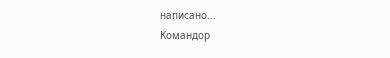написано...
Командор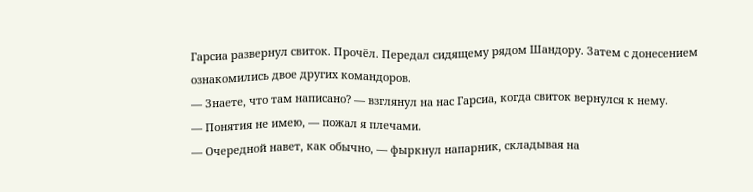Гарсиа развернул свиток. Прочёл. Передал сидящему рядом Шандору. Затем с донесением ознакомились двое других командоров.
— Знаете, что там написано? — взглянул на нас Гарсиа, когда свиток вернулся к нему.
— Понятия не имею, — пожал я плечами.
— Очередной навет, как обычно, — фыркнул напарник, складывая на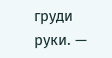груди руки. —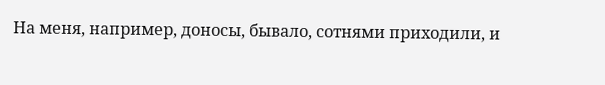На меня, например, доносы, бывало, сотнями приходили, и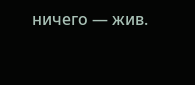ничего — жив.